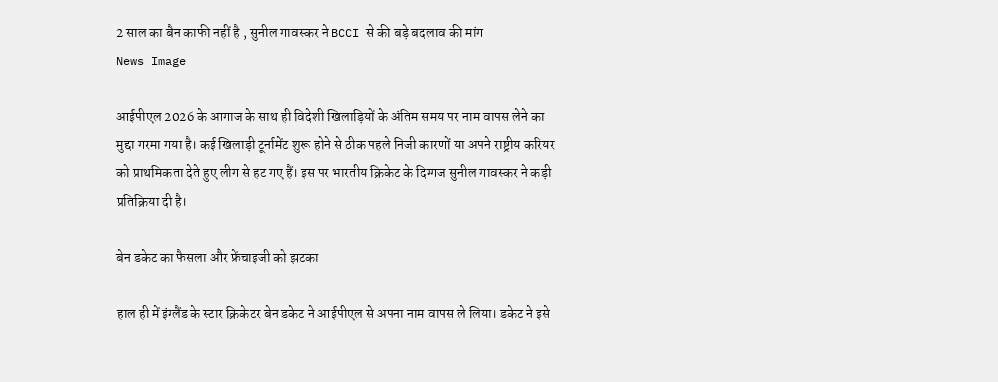2 साल का बैन काफी नहीं है , सुनील गावस्कर ने BCCI से की बड़े बदलाव की मांग
News Image

आईपीएल 2026 के आगाज के साथ ही विदेशी खिलाड़ियों के अंतिम समय पर नाम वापस लेने का मुद्दा गरमा गया है। कई खिलाड़ी टूर्नामेंट शुरू होने से ठीक पहले निजी कारणों या अपने राष्ट्रीय करियर को प्राथमिकता देते हुए लीग से हट गए हैं। इस पर भारतीय क्रिकेट के दिग्गज सुनील गावस्कर ने कड़ी प्रतिक्रिया दी है।

बेन डकेट का फैसला और फ्रेंचाइजी को झटका

हाल ही में इंग्लैंड के स्टार क्रिकेटर बेन डकेट ने आईपीएल से अपना नाम वापस ले लिया। डकेट ने इसे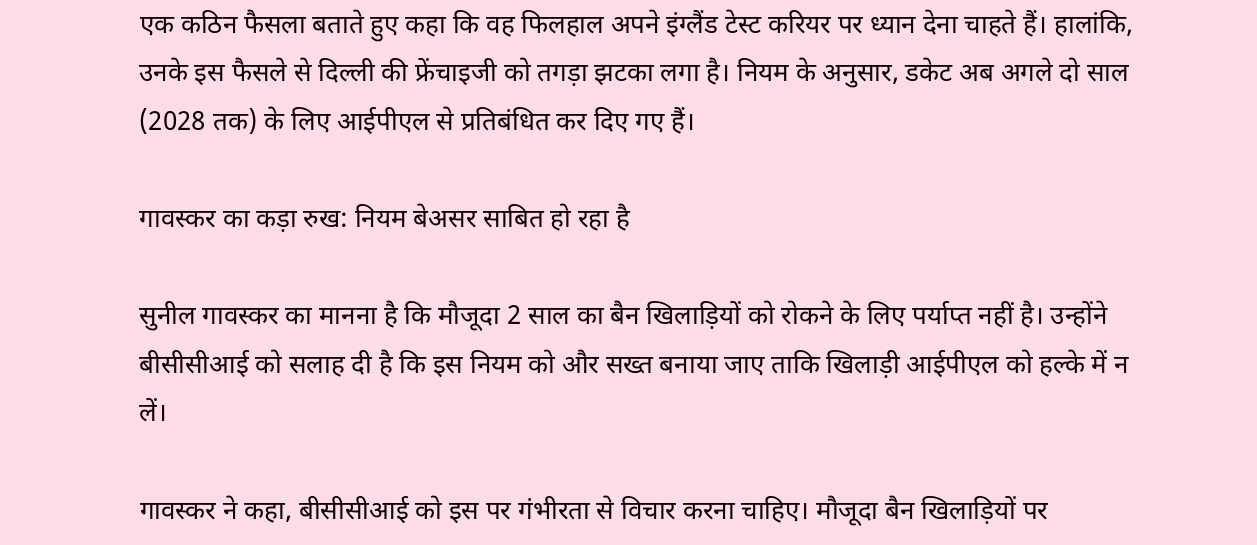एक कठिन फैसला बताते हुए कहा कि वह फिलहाल अपने इंग्लैंड टेस्ट करियर पर ध्यान देना चाहते हैं। हालांकि, उनके इस फैसले से दिल्ली की फ्रेंचाइजी को तगड़ा झटका लगा है। नियम के अनुसार, डकेट अब अगले दो साल (2028 तक) के लिए आईपीएल से प्रतिबंधित कर दिए गए हैं।

गावस्कर का कड़ा रुख: नियम बेअसर साबित हो रहा है

सुनील गावस्कर का मानना है कि मौजूदा 2 साल का बैन खिलाड़ियों को रोकने के लिए पर्याप्त नहीं है। उन्होंने बीसीसीआई को सलाह दी है कि इस नियम को और सख्त बनाया जाए ताकि खिलाड़ी आईपीएल को हल्के में न लें।

गावस्कर ने कहा, बीसीसीआई को इस पर गंभीरता से विचार करना चाहिए। मौजूदा बैन खिलाड़ियों पर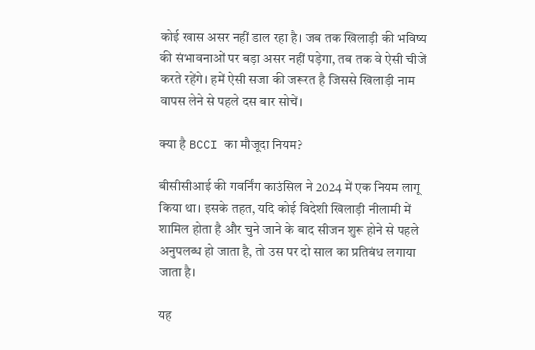कोई खास असर नहीं डाल रहा है। जब तक खिलाड़ी की भविष्य की संभावनाओं पर बड़ा असर नहीं पड़ेगा, तब तक वे ऐसी चीजें करते रहेंगे। हमें ऐसी सजा की जरूरत है जिससे खिलाड़ी नाम वापस लेने से पहले दस बार सोचें।

क्या है BCCI का मौजूदा नियम?

बीसीसीआई की गवर्निंग काउंसिल ने 2024 में एक नियम लागू किया था। इसके तहत, यदि कोई विदेशी खिलाड़ी नीलामी में शामिल होता है और चुने जाने के बाद सीजन शुरू होने से पहले अनुपलब्ध हो जाता है, तो उस पर दो साल का प्रतिबंध लगाया जाता है।

यह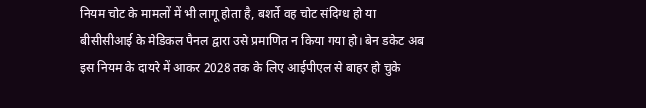नियम चोट के मामलों में भी लागू होता है, बशर्ते वह चोट संदिग्ध हो या बीसीसीआई के मेडिकल पैनल द्वारा उसे प्रमाणित न किया गया हो। बेन डकेट अब इस नियम के दायरे में आकर 2028 तक के लिए आईपीएल से बाहर हो चुके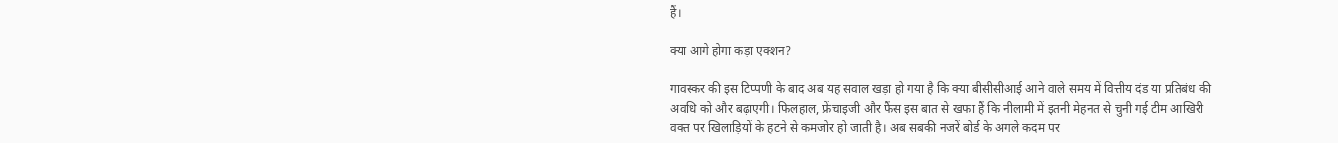हैं।

क्या आगे होगा कड़ा एक्शन?

गावस्कर की इस टिप्पणी के बाद अब यह सवाल खड़ा हो गया है कि क्या बीसीसीआई आने वाले समय में वित्तीय दंड या प्रतिबंध की अवधि को और बढ़ाएगी। फिलहाल, फ्रेंचाइजी और फैंस इस बात से खफा हैं कि नीलामी में इतनी मेहनत से चुनी गई टीम आखिरी वक्त पर खिलाड़ियों के हटने से कमजोर हो जाती है। अब सबकी नजरें बोर्ड के अगले कदम पर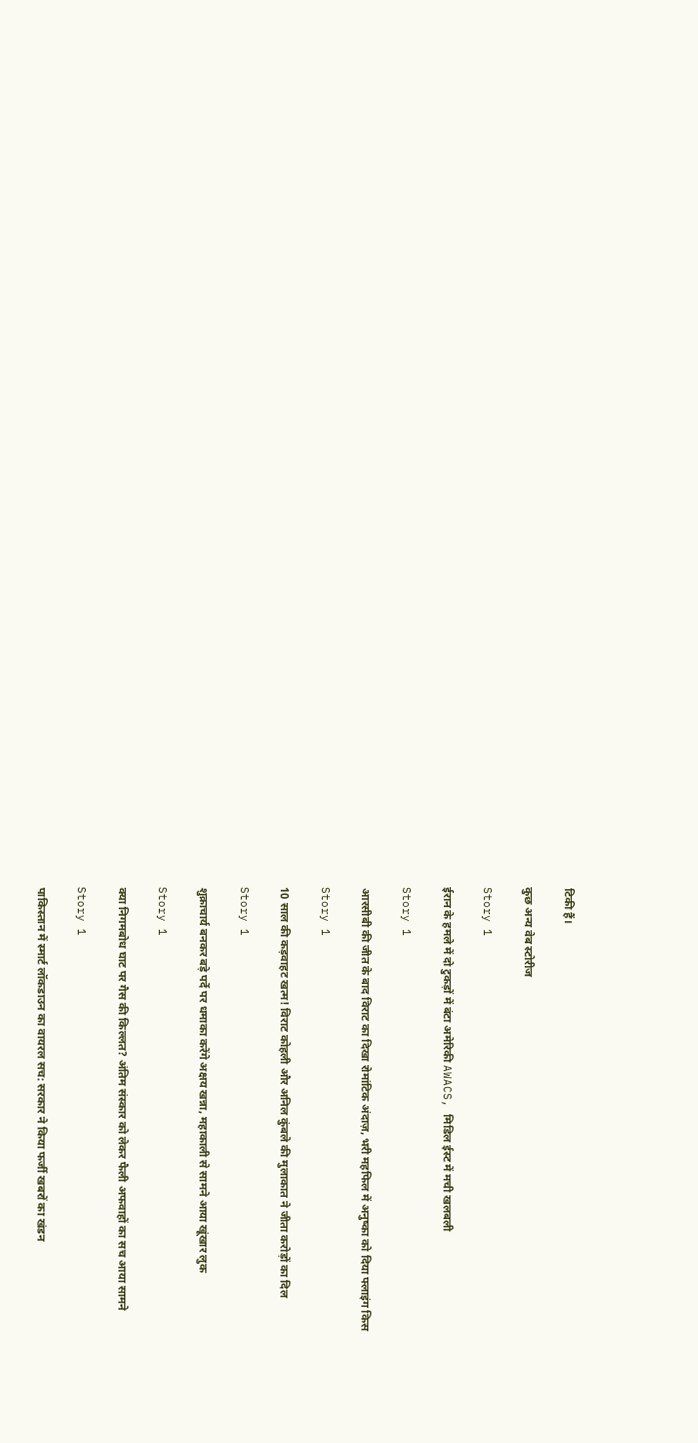टिकी हैं।

कुछ अन्य वेब स्टोरीज

Story 1

ईरान के हमले में दो टुकड़ों में बंटा अमेरिकी AWACS, मिडिल ईस्ट में मची खलबली

Story 1

आरसीबी की जीत के बाद विराट का दिखा रोमांटिक अंदाज़, भरी महफिल में अनुष्का को दिया फ्लाइंग किस

Story 1

10 साल की कड़वाहट खत्म! विराट कोहली और अनिल कुंबले की मुलाकात ने जीता करोड़ों का दिल

Story 1

शुक्राचार्य बनकर बड़े पर्दे पर धमाका करेंगे अक्षय खन्ना, महाकाली से सामने आया खूंखार लुक

Story 1

क्या निगमबोध घाट पर गैस की किल्लत? अंतिम संस्कार को लेकर फैली अफवाहों का सच आया सामने

Story 1

पाकिस्तान में स्मार्ट लॉकडाउन का वायरल सच: सरकार ने किया फर्जी खबरों का खंडन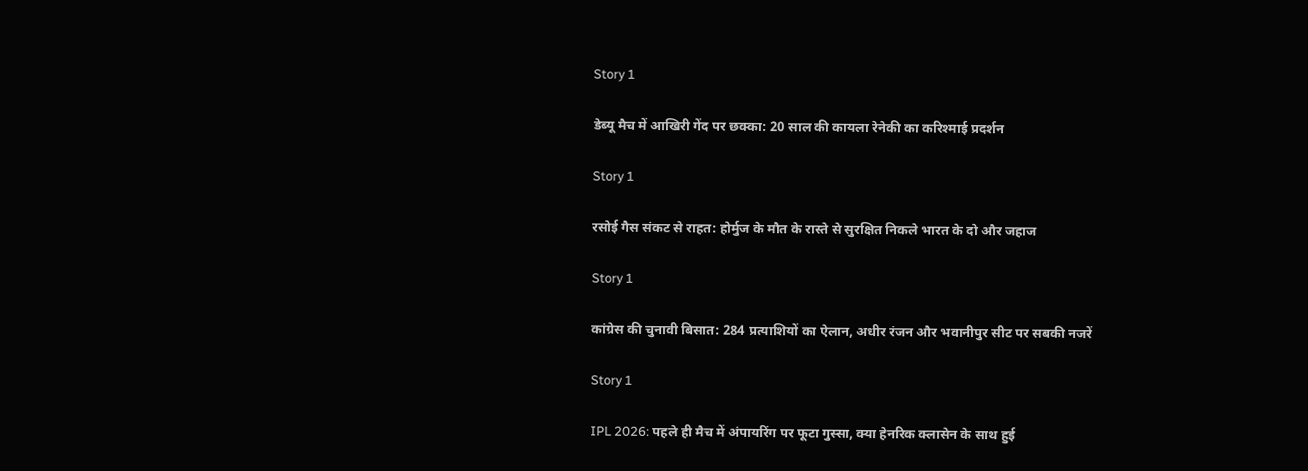Story 1

डेब्यू मैच में आखिरी गेंद पर छक्का: 20 साल की कायला रेनेकी का करिश्माई प्रदर्शन

Story 1

रसोई गैस संकट से राहत: होर्मुज के मौत के रास्ते से सुरक्षित निकले भारत के दो और जहाज

Story 1

कांग्रेस की चुनावी बिसात: 284 प्रत्याशियों का ऐलान, अधीर रंजन और भवानीपुर सीट पर सबकी नजरें

Story 1

IPL 2026: पहले ही मैच में अंपायरिंग पर फूटा गुस्सा, क्या हेनरिक क्लासेन के साथ हुई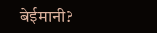बेईमानी?